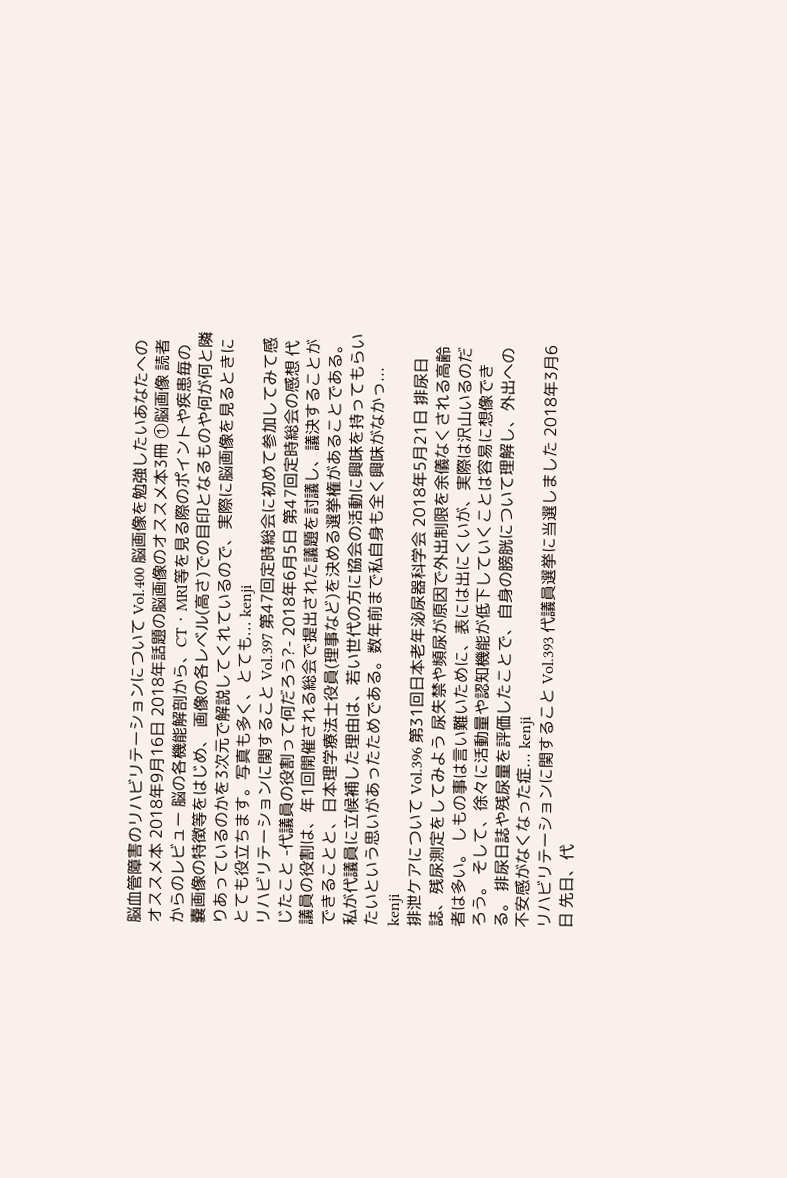脳血管障害のリハビリテーションについて Vol.400 脳画像を勉強したいあなたへのオススメ本 2018年9月16日 2018年話題の脳画像のオススメ本3冊 ①脳画像 読者からのレビュー 脳の各機能解剖から、CT・MRI等を見る際のポイントや疾患毎の嚢画像の特徴等をはじめ、 画像の各レベル(高さ)での目印となるものや何が何と隣りあっているのかを3次元で解説してくれているので、実際に脳画像を見るときにとても役立ちます。写真も多く、とても... kenji
リハビリテーションに関すること Vol.397 第47回定時総会に初めて参加してみて感じたこと -代議員の役割って何だろう?- 2018年6月5日 第47回定時総会の感想 代議員の役割は、年1回開催される総会で提出された議題を討議し、議決することができることと、日本理学療法士役員(理事など)を決める選挙権があることである。私が代議員に立候補した理由は、若い世代の方に協会の活動に興味を持ってもらいたいという思いがあったためである。数年前まで私自身も全く興味がなかっ... kenji
排泄ケアについて Vol.396 第31回日本老年泌尿器科学会 2018年5月21日 排尿日誌、残尿測定をしてみよう 尿失禁や頻尿が原因で外出制限を余儀なくされる高齢者は多い。 しもの事は言い難いために、表には出にくいが、実際は沢山いるのだろう。 そして、徐々に活動量や認知機能が低下していくことは容易に想像できる。 排尿日誌や残尿量を評価したことで、自身の膀胱について理解し、外出への不安感がなくなった症... kenji
リハビリテーションに関すること Vol.393 代議員選挙に当選しました 2018年3月6日 先日、代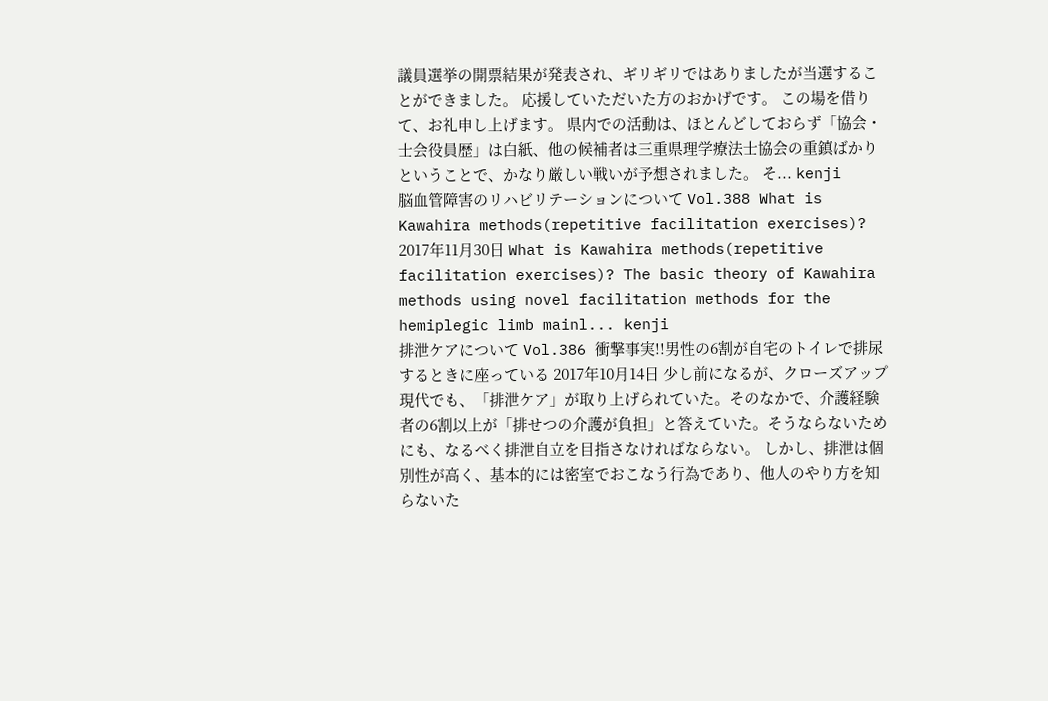議員選挙の開票結果が発表され、ギリギリではありましたが当選することができました。 応援していただいた方のおかげです。 この場を借りて、お礼申し上げます。 県内での活動は、ほとんどしておらず「協会・士会役員歴」は白紙、他の候補者は三重県理学療法士協会の重鎮ばかりということで、かなり厳しい戦いが予想されました。 そ... kenji
脳血管障害のリハビリテーションについて Vol.388 What is Kawahira methods(repetitive facilitation exercises)? 2017年11月30日 What is Kawahira methods(repetitive facilitation exercises)? The basic theory of Kawahira methods using novel facilitation methods for the hemiplegic limb mainl... kenji
排泄ケアについて Vol.386 衝撃事実!!男性の6割が自宅のトイレで排尿するときに座っている 2017年10月14日 少し前になるが、クローズアップ現代でも、「排泄ケア」が取り上げられていた。そのなかで、介護経験者の6割以上が「排せつの介護が負担」と答えていた。そうならないためにも、なるべく排泄自立を目指さなければならない。 しかし、排泄は個別性が高く、基本的には密室でおこなう行為であり、他人のやり方を知らないた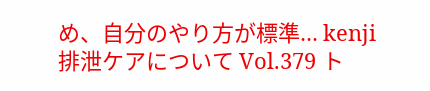め、自分のやり方が標準... kenji
排泄ケアについて Vol.379 ト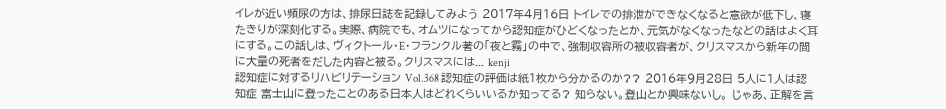イレが近い頻尿の方は、排尿日誌を記録してみよう 2017年4月16日 トイレでの排泄ができなくなると意欲が低下し、寝たきりが深刻化する。実際、病院でも、オムツになってから認知症がひどくなったとか、元気がなくなったなどの話はよく耳にする。この話しは、ヴィクトール・E・フランクル著の「夜と霧」の中で、強制収容所の被収容者が、クリスマスから新年の間に大量の死者をだした内容と被る。クリスマスには... kenji
認知症に対するリハビリテーション Vol.368 認知症の評価は紙1枚から分かるのか?? 2016年9月28日 5人に1人は認知症 富士山に登ったことのある日本人はどれくらいいるか知ってる? 知らない。登山とか興味ないし。 じゃあ、正解を言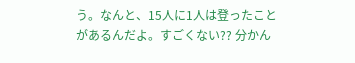う。なんと、15人に1人は登ったことがあるんだよ。すごくない?? 分かん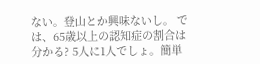ない。登山とか興味ないし。 では、65歳以上の認知症の割合は分かる? 5人に1人でしょ。簡単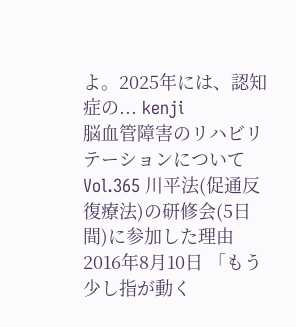よ。2025年には、認知症の... kenji
脳血管障害のリハビリテーションについて Vol.365 川平法(促通反復療法)の研修会(5日間)に参加した理由 2016年8月10日 「もう少し指が動く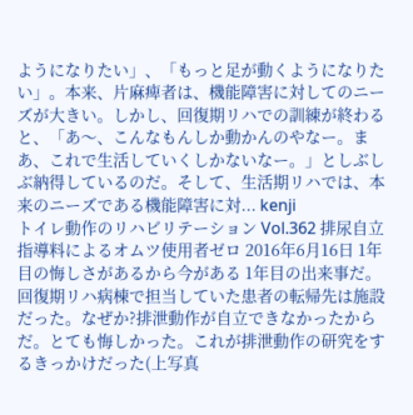ようになりたい」、「もっと足が動くようになりたい」。本来、片麻痺者は、機能障害に対してのニーズが大きい。しかし、回復期リハでの訓練が終わると、「あ〜、こんなもんしか動かんのやなー。まあ、これで生活していくしかないなー。」としぶしぶ納得しているのだ。そして、生活期リハでは、本来のニーズである機能障害に対... kenji
トイレ動作のリハビリテーション Vol.362 排尿自立指導料によるオムツ使用者ゼロ 2016年6月16日 1年目の悔しさがあるから今がある 1年目の出来事だ。回復期リハ病棟で担当していた患者の転帰先は施設だった。なぜか?排泄動作が自立できなかったからだ。とても悔しかった。これが排泄動作の研究をするきっかけだった(上写真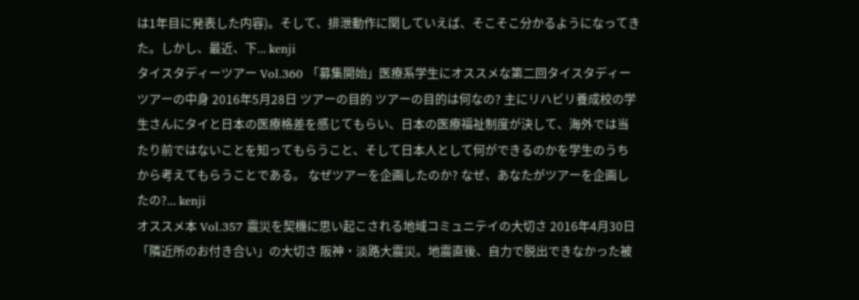は1年目に発表した内容)。そして、排泄動作に関していえば、そこそこ分かるようになってきた。しかし、最近、下... kenji
タイスタディーツアー Vol.360 「募集開始」医療系学生にオススメな第二回タイスタディーツアーの中身 2016年5月28日 ツアーの目的 ツアーの目的は何なの? 主にリハビリ養成校の学生さんにタイと日本の医療格差を感じてもらい、日本の医療福祉制度が決して、海外では当たり前ではないことを知ってもらうこと、そして日本人として何ができるのかを学生のうちから考えてもらうことである。 なぜツアーを企画したのか? なぜ、あなたがツアーを企画したの?... kenji
オススメ本 Vol.357 震災を契機に思い起こされる地域コミュニテイの大切さ 2016年4月30日 「隣近所のお付き合い」の大切さ 阪神・淡路大震災。地震直後、自力で脱出できなかった被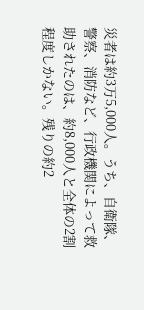災者は約3万5,000人。うち、自衛隊、警察、消防など、行政機関によって救助されたのは、約8,000人と全体の2割程度しかない。残りの約2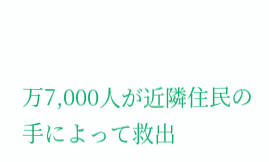万7,000人が近隣住民の手によって救出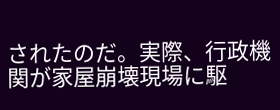されたのだ。実際、行政機関が家屋崩壊現場に駆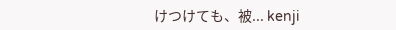けつけても、被... kenji